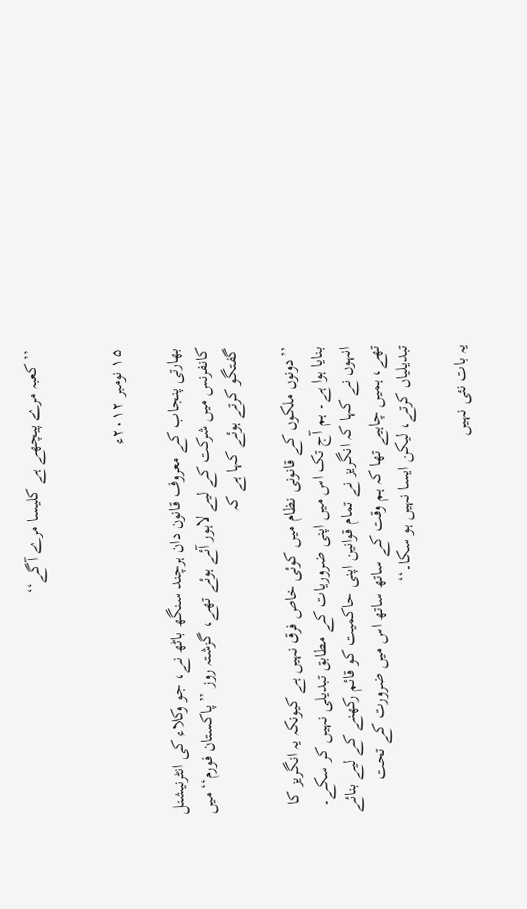’’کعبہ مرے پیچھے ہے کلیسا مرے آگے‘‘


۱۵ نومبر ۲۰۱۲ء

بھارتی پنجاب کے معروف قانون دان ہرچند سنگھ باٹھ نے، جو وکلاء کی انٹرنیشنل کانفرنس میں شرکت کے لیے لاہور آئے ہوئے تھے، گزشتہ روز ’’پاکستان فورم‘‘ میں گفتگو کرتے ہوئے کہا ہے کہ

’’دونوں ملکوں کے قانونی نظام میں کوئی خاص فرق نہیں ہے کیونکہ یہ انگریز کا بنایا ہوا ہے۔ ہم آج تک اس میں اپنی ضروریات کے مطابق تبدیلی نہیں کر سکے۔ انہوں نے کہا کہ انگریز نے تمام قوانین اپنی حاکمیت کو قائم رکھنے کے لیے بنائے تھے، ہمیں چاہیے تھا کہ ہم وقت کے ساتھ ساتھ اس میں ضرورت کے تحت تبدیلیاں کرتے، لیکن ایسا نہیں ہو سکا۔‘‘

یہ بات نئی نہیں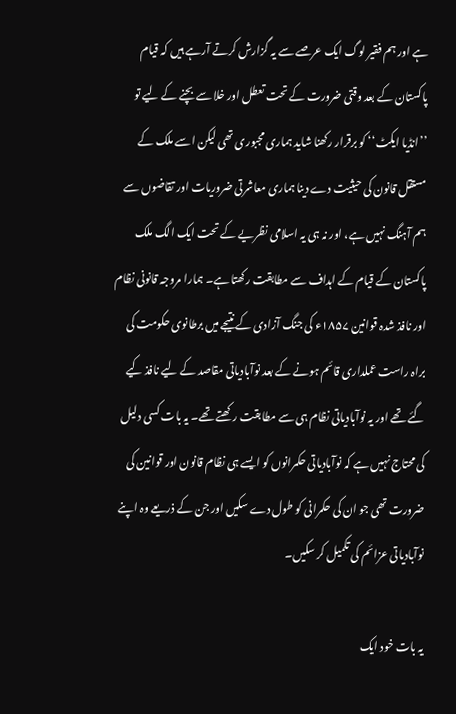ہے اور ہم فقیر لوگ ایک عرصے سے یہ گزارش کرتے آرہے ہیں کہ قیام پاکستان کے بعد وقتی ضرورت کے تحت تعطل اور خلا سے بچنے کے لیے تو ’’انڈیا ایکٹ‘‘ کو برقرار رکھنا شاید ہماری مجبوری تھی لیکن اسے ملک کے مستقل قانون کی حیثیت دے دینا ہماری معاشرتی ضروریات اور تقاضوں سے ہم آہنگ نہیں ہے، اور نہ ہی یہ اسلامی نظریے کے تحت ایک الگ ملک پاکستان کے قیام کے اہداف سے مطابقت رکھتا ہے۔ ہمارا مروجہ قانونی نظام اور نافذ شدہ قوانین ۱۸۵۷ء کی جنگ آزادی کے نتیجے میں برطانوی حکومت کی براہ راست عملداری قائم ہونے کے بعد نوآبادیاتی مقاصد کے لیے نافذ کیے گئے تھے اور یہ نوآبادیاتی نظام ہی سے مطابقت رکھتے تھے۔ یہ بات کسی دلیل کی محتاج نہیں ہے کہ نوآبادیاتی حکمرانوں کو ایسے ہی نظام قانون اور قوانین کی ضرورت تھی جو ان کی حکمرانی کو طول دے سکیں اور جن کے ذریعے وہ اپنے نوآبادیاتی عزائم کی تکمیل کر سکیں۔

یہ بات خود ایک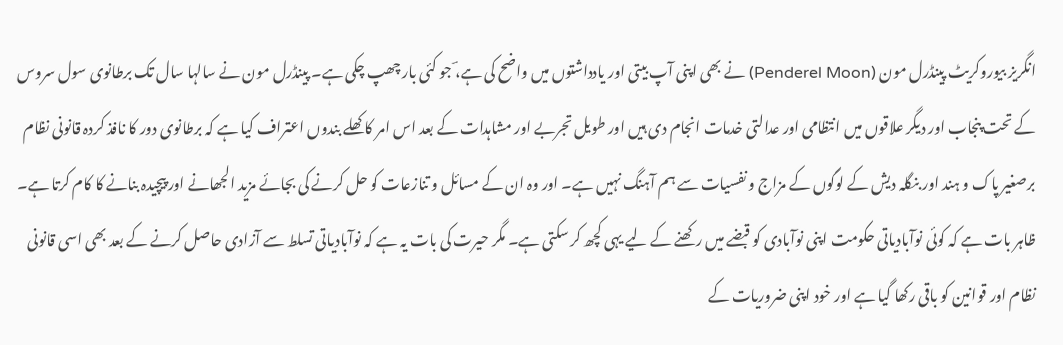انگریز بیوروکریٹ پینڈرل مون (Penderel Moon) نے بھی اپنی آپ بیتی اور یادداشتوں میں واضح کی ہے،ؔ جو کئی بار چھپ چکی ہے۔ پینڈرل مون نے سالہا سال تک برطانوی سول سروس کے تحت پنجاب اور دیگر علاقوں میں انتظامی اور عدالتی خدمات انجام دی ہیں اور طویل تجربے اور مشاہدات کے بعد اس امر کا کھلے بندوں اعتراف کیا ہے کہ برطانوی دور کا نافذ کردہ قانونی نظام برصغیر پاک و ہند اور بنگلہ دیش کے لوگوں کے مزاج و نفسیات سے ہم آہنگ نہیں ہے۔ اور وہ ان کے مسائل و تنازعات کو حل کرنے کی بجائے مزید الجھانے اور پیچیدہ بنانے کا کام کرتا ہے۔ ظاہر بات ہے کہ کوئی نوآبادیاتی حکومت اپنی نوآبادی کو قبضے میں رکھنے کے لیے یہی کچھ کر سکتی ہے۔ مگر حیرت کی بات یہ ہے کہ نوآبادیاتی تسلط سے آزادی حاصل کرنے کے بعد بھی اسی قانونی نظام اور قوانین کو باقی رکھا گیا ہے اور خود اپنی ضروریات کے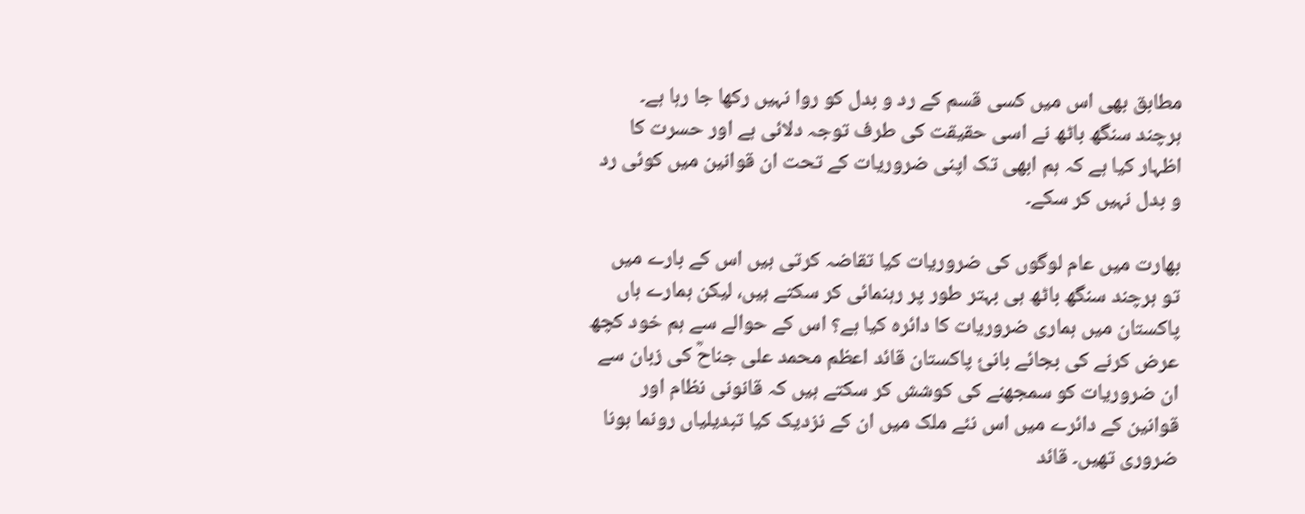مطابق بھی اس میں کسی قسم کے رد و بدل کو روا نہیں رکھا جا رہا ہے۔ ہرچند سنگھ باٹھ نے اسی حقیقت کی طرف توجہ دلائی ہے اور حسرت کا اظہار کیا ہے کہ ہم ابھی تک اپنی ضروریات کے تحت ان قوانین میں کوئی رد و بدل نہیں کر سکے۔

بھارت میں عام لوگوں کی ضروریات کیا تقاضہ کرتی ہیں اس کے بارے میں تو ہرچند سنگھ باٹھ ہی بہتر طور پر رہنمائی کر سکتے ہیں، لیکن ہمارے ہاں پاکستان میں ہماری ضروریات کا دائرہ کیا ہے؟ اس کے حوالے سے ہم خود کچھ عرض کرنے کی بجائے بانیٔ پاکستان قائد اعظم محمد علی جناحؒ کی زبان سے ان ضروریات کو سمجھنے کی کوشش کر سکتے ہیں کہ قانونی نظام اور قوانین کے دائرے میں اس نئے ملک میں ان کے نزدیک کیا تبدیلیاں رونما ہونا ضروری تھیں۔ قائد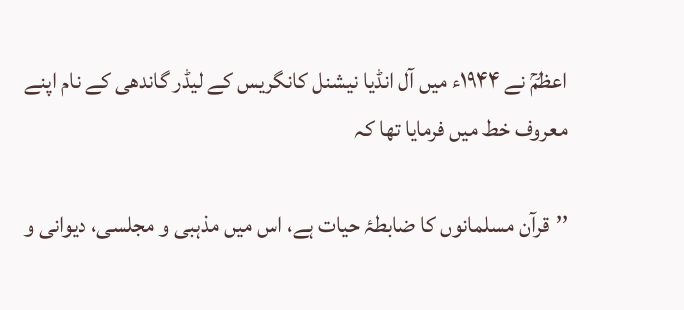اعظمؒ نے ۱۹۴۴ء میں آل انڈیا نیشنل کانگریس کے لیڈر گاندھی کے نام اپنے معروف خط میں فرمایا تھا کہ

’’قرآن مسلمانوں کا ضابطۂ حیات ہے، اس میں مذہبی و مجلسی، دیوانی و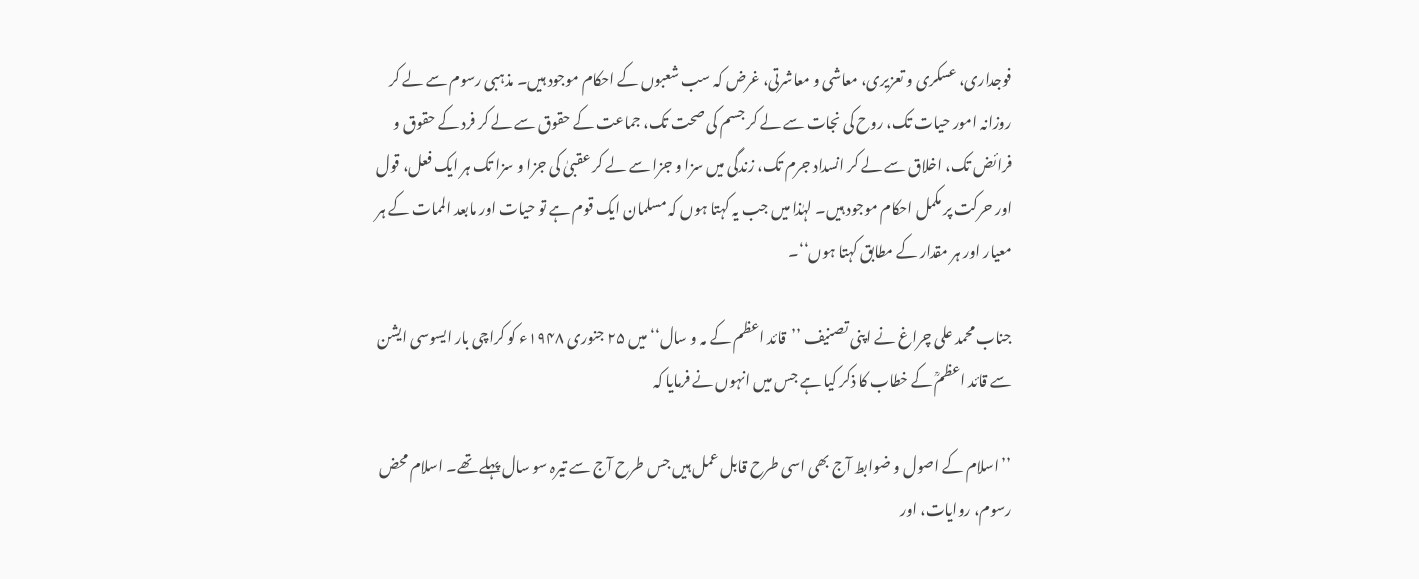فوجداری، عسکری و تعزیری، معاشی و معاشرتی، غرض کہ سب شعبوں کے احکام موجود ہیں۔ مذہبی رسوم سے لے کر روزانہ امور حیات تک، روح کی نجات سے لے کر جسم کی صحت تک، جماعت کے حقوق سے لے کر فرد کے حقوق و فرائض تک، اخلاق سے لے کر انسداد جرم تک، زندگی میں سزا و جزا سے لے کر عقبیٰ کی جزا و سزا تک ہر ایک فعل، قول اور حرکت پر مکمل احکام موجود ہیں۔ لہٰذا میں جب یہ کہتا ہوں کہ مسلمان ایک قوم ہے تو حیات اور مابعد الممات کے ہر معیار اور ہر مقدار کے مطابق کہتا ہوں‘‘۔

جناب محمد علی چراغ نے اپنی تصنیف ’’قائد اعظم کے مہ و سال‘‘ میں ۲۵ جنوری ۱۹۴۸ء کو کراچی بار ایسوسی ایشن سے قائد اعظمؒ کے خطاب کا ذکر کیا ہے جس میں انہوں نے فرمایا کہ

’’اسلام کے اصول و ضوابط آج بھی اسی طرح قابل عمل ہیں جس طرح آج سے تیرہ سو سال پہلے تھے۔ اسلام محض رسوم، روایات، اور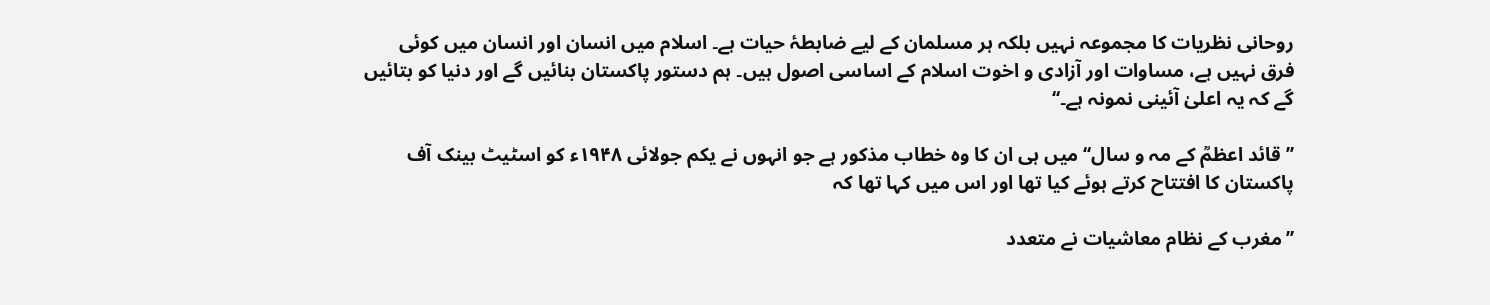روحانی نظریات کا مجموعہ نہیں بلکہ ہر مسلمان کے لیے ضابطۂ حیات ہے۔ اسلام میں انسان اور انسان میں کوئی فرق نہیں ہے، مساوات اور آزادی و اخوت اسلام کے اساسی اصول ہیں۔ ہم دستور پاکستان بنائیں گے اور دنیا کو بتائیں گے کہ یہ اعلیٰ آئینی نمونہ ہے۔‘‘

’’قائد اعظمؒ کے مہ و سال‘‘ میں ہی ان کا وہ خطاب مذکور ہے جو انہوں نے یکم جولائی ۱۹۴۸ء کو اسٹیٹ بینک آف پاکستان کا افتتاح کرتے ہوئے کیا تھا اور اس میں کہا تھا کہ

’’مغرب کے نظام معاشیات نے متعدد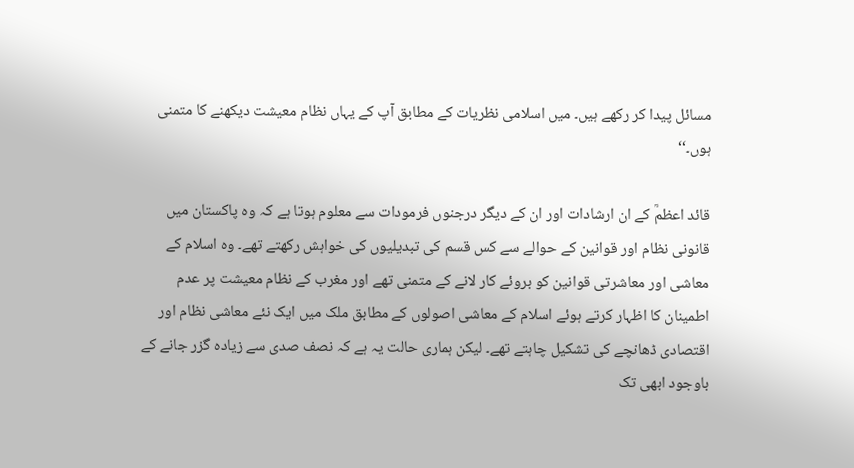مسائل پیدا کر رکھے ہیں۔ میں اسلامی نظریات کے مطابق آپ کے یہاں نظام معیشت دیکھنے کا متمنی ہوں۔‘‘

قائد اعظمؒ کے ان ارشادات اور ان کے دیگر درجنوں فرمودات سے معلوم ہوتا ہے کہ وہ پاکستان میں قانونی نظام اور قوانین کے حوالے سے کس قسم کی تبدیلیوں کی خواہش رکھتے تھے۔ وہ اسلام کے معاشی اور معاشرتی قوانین کو بروئے کار لانے کے متمنی تھے اور مغرب کے نظام معیشت پر عدم اطمینان کا اظہار کرتے ہوئے اسلام کے معاشی اصولوں کے مطابق ملک میں ایک نئے معاشی نظام اور اقتصادی ڈھانچے کی تشکیل چاہتے تھے۔ لیکن ہماری حالت یہ ہے کہ نصف صدی سے زیادہ گزر جانے کے باوجود ابھی تک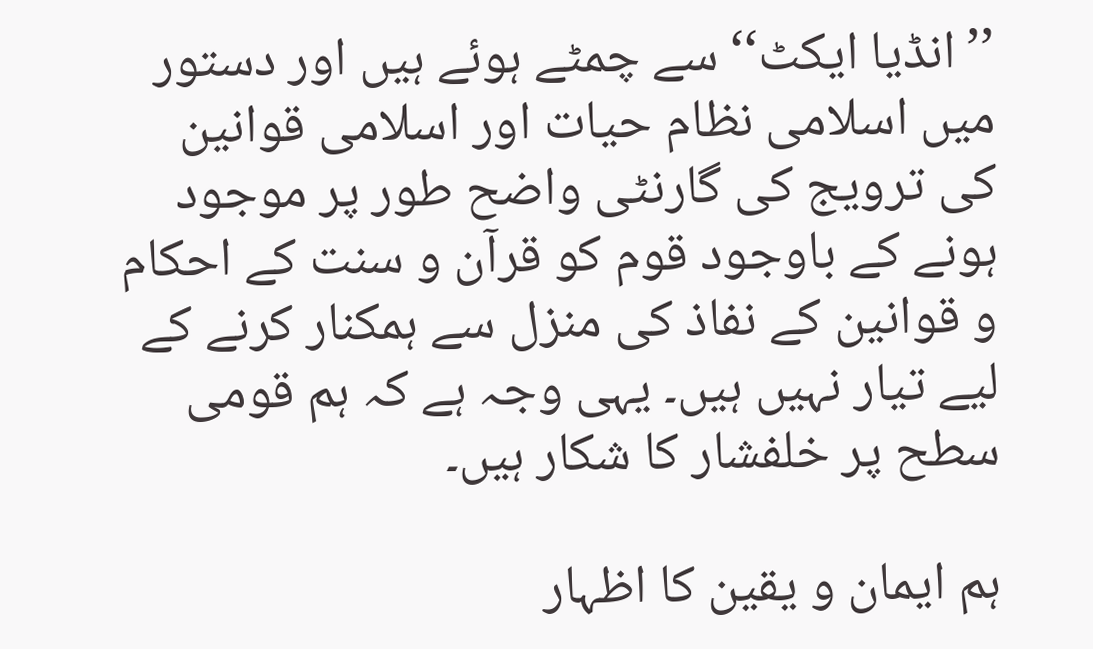’’انڈیا ایکٹ‘‘ سے چمٹے ہوئے ہیں اور دستور میں اسلامی نظام حیات اور اسلامی قوانین کی ترویج کی گارنٹی واضح طور پر موجود ہونے کے باوجود قوم کو قرآن و سنت کے احکام و قوانین کے نفاذ کی منزل سے ہمکنار کرنے کے لیے تیار نہیں ہیں۔ یہی وجہ ہے کہ ہم قومی سطح پر خلفشار کا شکار ہیں۔

ہم ایمان و یقین کا اظہار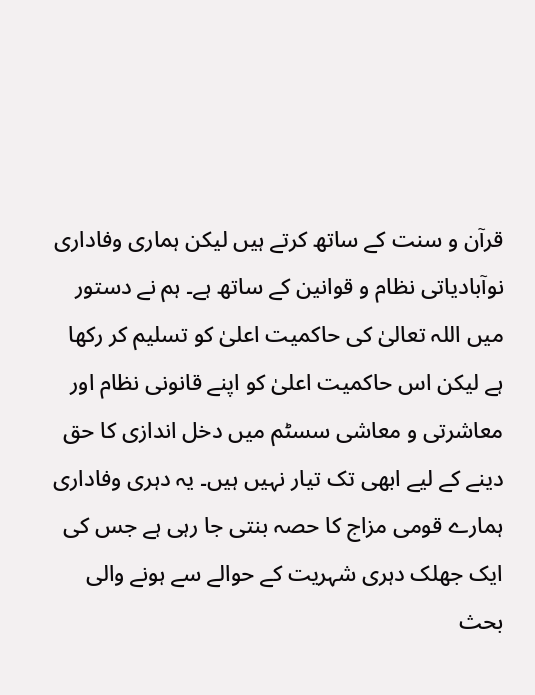قرآن و سنت کے ساتھ کرتے ہیں لیکن ہماری وفاداری نوآبادیاتی نظام و قوانین کے ساتھ ہے۔ ہم نے دستور میں اللہ تعالیٰ کی حاکمیت اعلیٰ کو تسلیم کر رکھا ہے لیکن اس حاکمیت اعلیٰ کو اپنے قانونی نظام اور معاشرتی و معاشی سسٹم میں دخل اندازی کا حق دینے کے لیے ابھی تک تیار نہیں ہیں۔ یہ دہری وفاداری ہمارے قومی مزاج کا حصہ بنتی جا رہی ہے جس کی ایک جھلک دہری شہریت کے حوالے سے ہونے والی بحث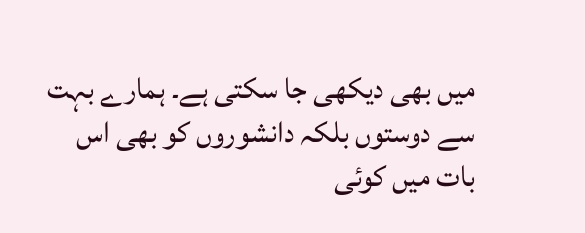میں بھی دیکھی جا سکتی ہے۔ ہمارے بہت سے دوستوں بلکہ دانشوروں کو بھی اس بات میں کوئی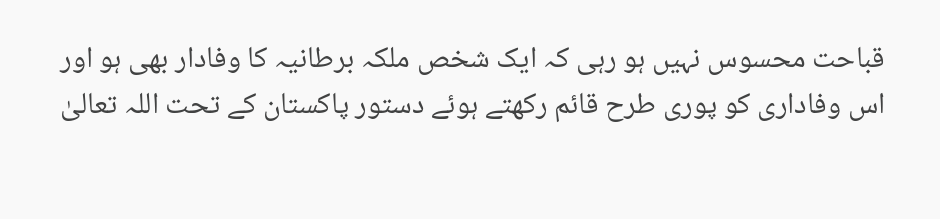قباحت محسوس نہیں ہو رہی کہ ایک شخص ملکہ برطانیہ کا وفادار بھی ہو اور اس وفاداری کو پوری طرح قائم رکھتے ہوئے دستور پاکستان کے تحت اللہ تعالیٰ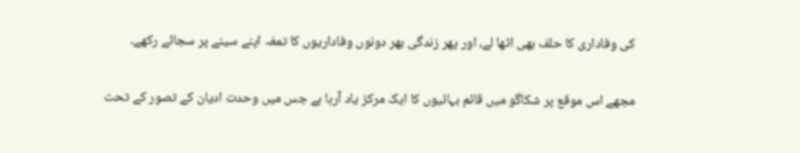کی وفاداری کا حلف بھی اٹھا لے، اور پھر زندگی بھر دونوں وفاداریوں کا تمغہ اپنے سینے پر سجائے رکھے۔

مجھے اس موقع پر شکاگو میں قائم بہائیوں کا ایک مرکز یاد آرہا ہے جس میں وحدت ادیان کے تصور کے تحت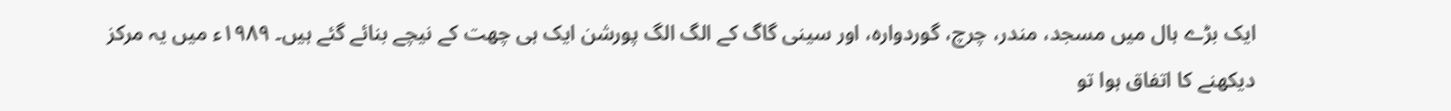ایک بڑے ہال میں مسجد، مندر، چرچ، گوردوارہ، اور سینی گاگ کے الگ الگ پورشن ایک ہی چھت کے نیچے بنائے گئے ہیں۔ ۱۹۸۹ء میں یہ مرکز دیکھنے کا اتفاق ہوا تو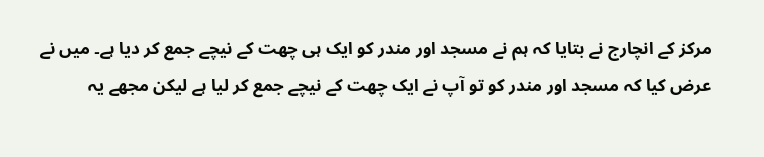مرکز کے انچارج نے بتایا کہ ہم نے مسجد اور مندر کو ایک ہی چھت کے نیچے جمع کر دیا ہے۔ میں نے عرض کیا کہ مسجد اور مندر کو تو آپ نے ایک چھت کے نیچے جمع کر لیا ہے لیکن مجھے یہ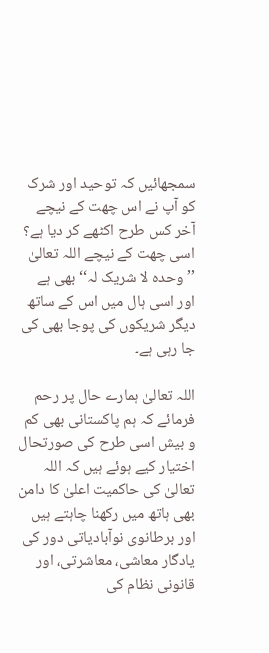سمجھائیں کہ توحید اور شرک کو آپ نے اس چھت کے نیچے آخر کس طرح اکٹھے کر دیا ہے؟ اسی چھت کے نیچے اللہ تعالیٰ ’’وحدہ لا شریک لہ‘‘ بھی ہے اور اسی ہال میں اس کے ساتھ دیگر شریکوں کی پوجا بھی کی جا رہی ہے۔

اللہ تعالیٰ ہمارے حال پر رحم فرمائے کہ ہم پاکستانی بھی کم و بیش اسی طرح کی صورتحال اختیار کیے ہوئے ہیں کہ اللہ تعالیٰ کی حاکمیت اعلیٰ کا دامن بھی ہاتھ میں رکھنا چاہتے ہیں اور برطانوی نوآبادیاتی دور کی یادگار معاشی، معاشرتی، اور قانونی نظام کی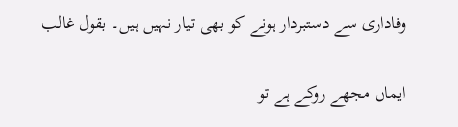وفاداری سے دستبردار ہونے کو بھی تیار نہیں ہیں۔ بقول غالب

ایماں مجھے روکے ہے تو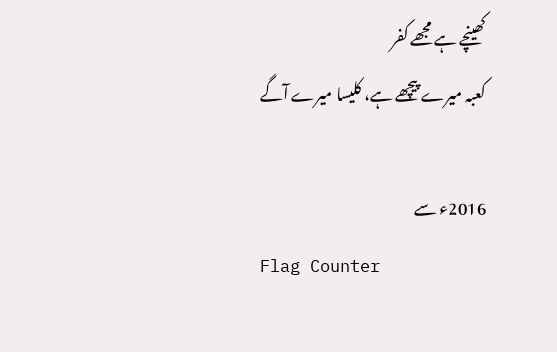کھینچے ہے مجھے کفر
کعبہ میرے پیچھے ہے، کلیسا میرے آگے

2016ء سے
Flag Counter